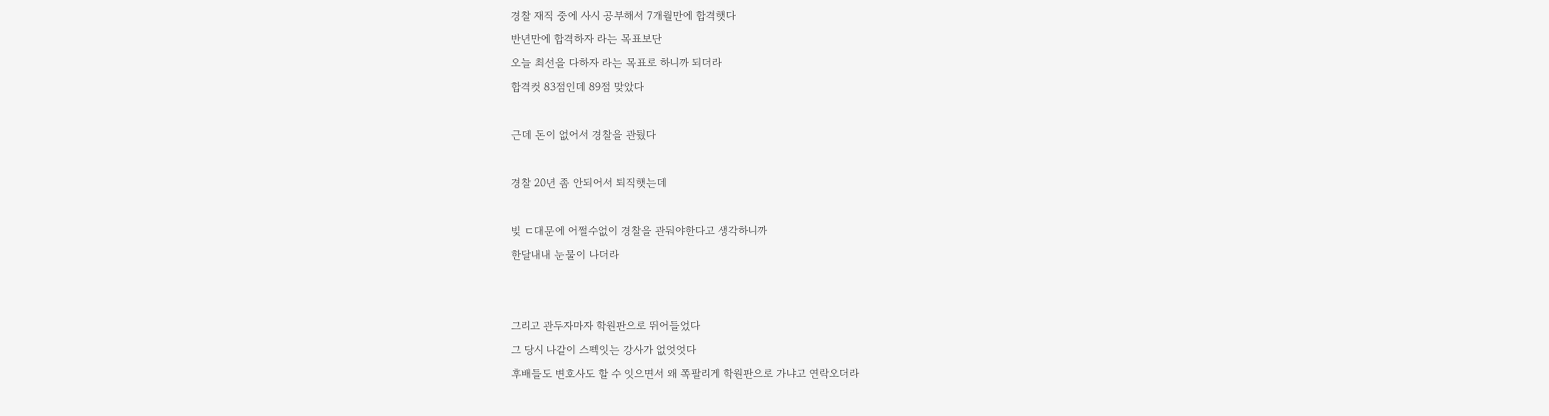경찰 재직 중에 사시 공부해서 7개월만에 합격햇다
반년만에 합격하자 라는 목표보단
오늘 최선을 다하자 라는 목표로 하니까 되더라
합격컷 83점인데 89점 맞았다

근데 돈이 없어서 경찰을 관뒀다

경찰 20년 좀 안되어서 퇴직햇는데

빚 ㄷ대문에 어쩔수없이 경찰을 관둬야한다고 생각하니까
한달내내 눈물이 나더라


그리고 관두자마자 학원판으로 뛰어들었다
그 당시 나같이 스펙잇는 강사가 없엇엇다
후배들도 변호사도 할 수 잇으면서 왜 쪽팔리게 학원판으로 가냐고 연락오더라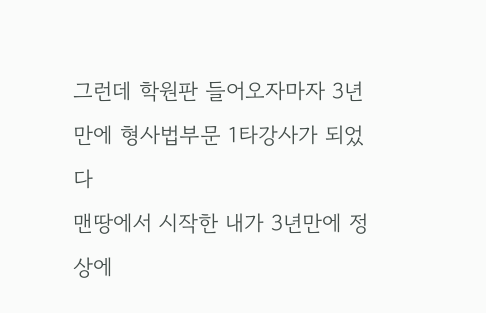그런데 학원판 들어오자마자 3년만에 형사법부문 1타강사가 되었다
맨땅에서 시작한 내가 3년만에 정상에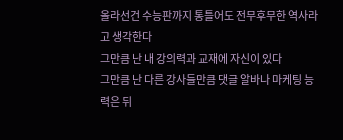올라선건 수능판까지 통틀어도 전무후무한 역사라고 생각한다
그만큼 난 내 강의력과 교재에 자신이 있다
그만큼 난 다른 강사들만큼 댓글 알바나 마케팅 능력은 뒤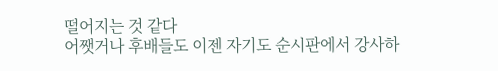떨어지는 것 같다
어쨋거나 후배들도 이젠 자기도 순시판에서 강사하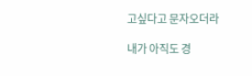고싶다고 문자오더라

내가 아직도 경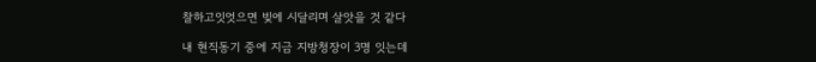찰하고잇엇으면 빚에 시달리며 살앗을 것 같다

내 현직동기 중에 지금 지방청장이 3명 잇는데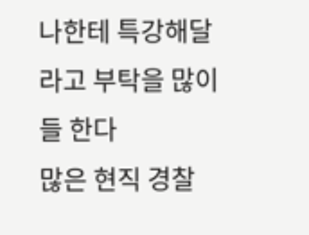나한테 특강해달라고 부탁을 많이들 한다
많은 현직 경찰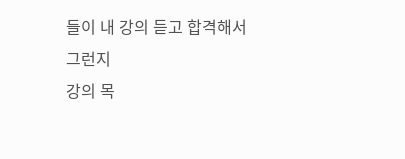들이 내 강의 듣고 합격해서 그런지
강의 목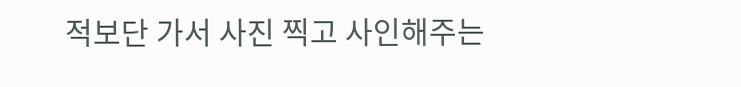적보단 가서 사진 찍고 사인해주는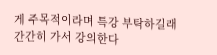게 주목적이라며 특강 부탁하길래
간간히 가서 강의한다